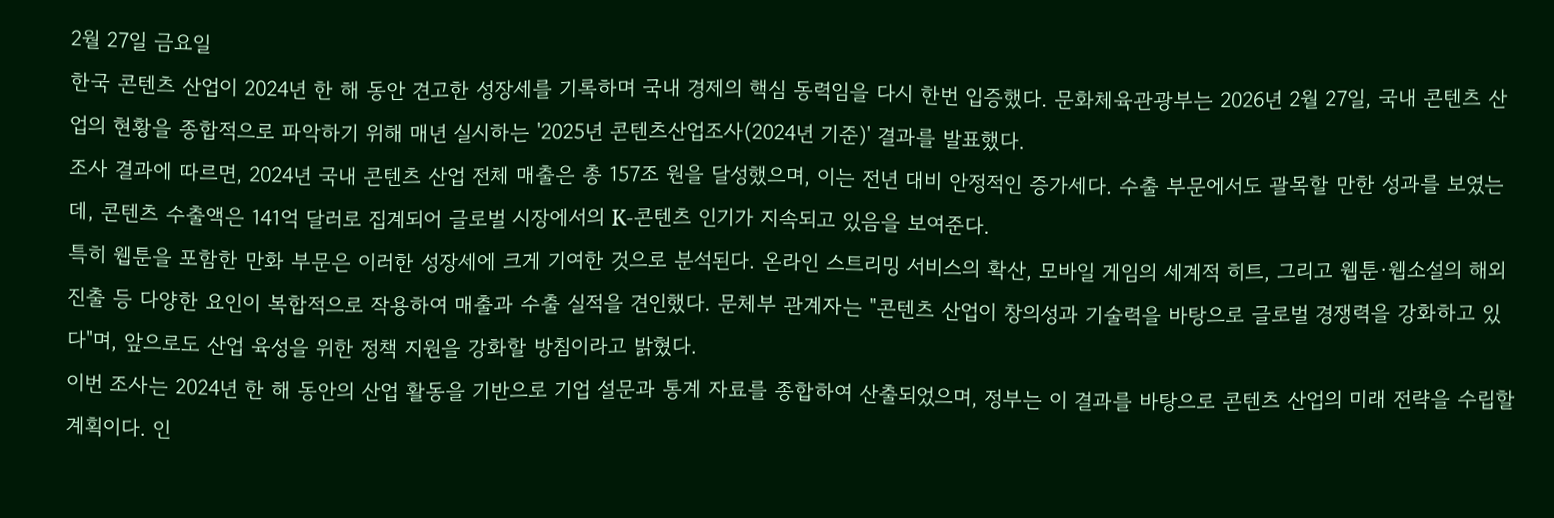2월 27일 금요일
한국 콘텐츠 산업이 2024년 한 해 동안 견고한 성장세를 기록하며 국내 경제의 핵심 동력임을 다시 한번 입증했다. 문화체육관광부는 2026년 2월 27일, 국내 콘텐츠 산업의 현황을 종합적으로 파악하기 위해 매년 실시하는 '2025년 콘텐츠산업조사(2024년 기준)' 결과를 발표했다.
조사 결과에 따르면, 2024년 국내 콘텐츠 산업 전체 매출은 총 157조 원을 달성했으며, 이는 전년 대비 안정적인 증가세다. 수출 부문에서도 괄목할 만한 성과를 보였는데, 콘텐츠 수출액은 141억 달러로 집계되어 글로벌 시장에서의 K-콘텐츠 인기가 지속되고 있음을 보여준다.
특히 웹툰을 포함한 만화 부문은 이러한 성장세에 크게 기여한 것으로 분석된다. 온라인 스트리밍 서비스의 확산, 모바일 게임의 세계적 히트, 그리고 웹툰·웹소설의 해외 진출 등 다양한 요인이 복합적으로 작용하여 매출과 수출 실적을 견인했다. 문체부 관계자는 "콘텐츠 산업이 창의성과 기술력을 바탕으로 글로벌 경쟁력을 강화하고 있다"며, 앞으로도 산업 육성을 위한 정책 지원을 강화할 방침이라고 밝혔다.
이번 조사는 2024년 한 해 동안의 산업 활동을 기반으로 기업 설문과 통계 자료를 종합하여 산출되었으며, 정부는 이 결과를 바탕으로 콘텐츠 산업의 미래 전략을 수립할 계획이다. 인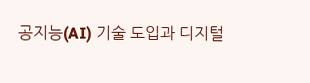공지능(AI) 기술 도입과 디지털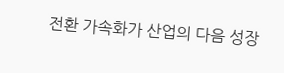전환 가속화가 산업의 다음 성장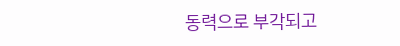동력으로 부각되고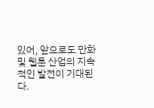있어, 앞으로도 만화 및 웹툰 산업의 지속적인 발전이 기대된다.